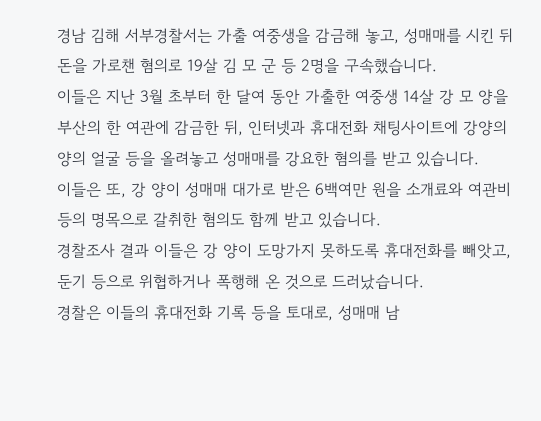경남 김해 서부경찰서는 가출 여중생을 감금해 놓고, 성매매를 시킨 뒤 돈을 가로챈 혐의로 19살 김 모 군 등 2명을 구속했습니다.
이들은 지난 3월 초부터 한 달여 동안 가출한 여중생 14살 강 모 양을 부산의 한 여관에 감금한 뒤, 인터넷과 휴대전화 채팅사이트에 강양의 양의 얼굴 등을 올려놓고 성매매를 강요한 혐의를 받고 있습니다.
이들은 또, 강 양이 성매매 대가로 받은 6백여만 원을 소개료와 여관비 등의 명목으로 갈취한 혐의도 함께 받고 있습니다.
경찰조사 결과 이들은 강 양이 도망가지 못하도록 휴대전화를 빼앗고, 둔기 등으로 위협하거나 폭행해 온 것으로 드러났습니다.
경찰은 이들의 휴대전화 기록 등을 토대로, 성매매 남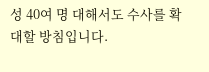성 40여 명 대해서도 수사를 확대할 방침입니다.